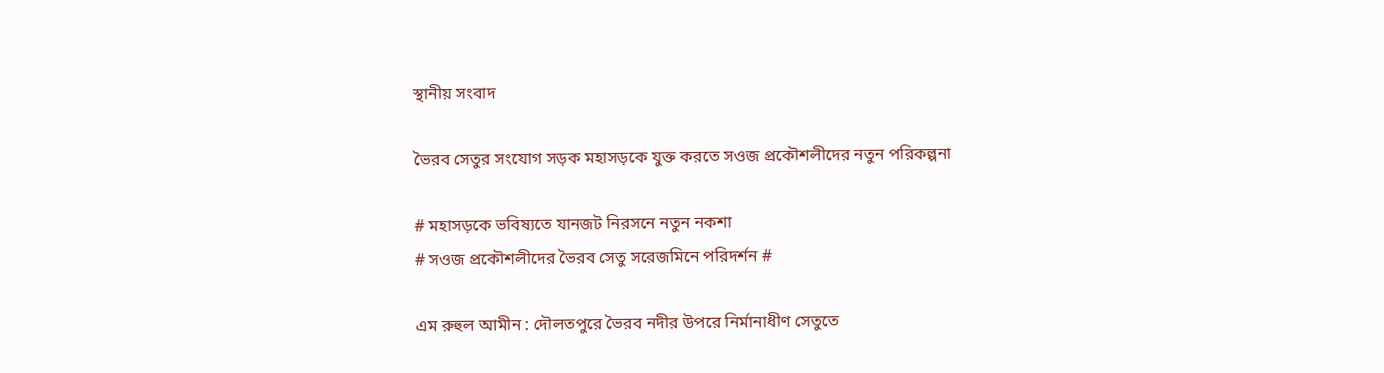স্থানীয় সংবাদ

ভৈরব সেতুর সংযোগ সড়ক মহাসড়কে যুক্ত করতে সওজ প্রকৌশলীদের নতুন পরিকল্পনা

# মহাসড়কে ভবিষ্যতে যানজট নিরসনে নতুন নকশা
# সওজ প্রকৌশলীদের ভৈরব সেতু সরেজমিনে পরিদর্শন #

এম রুহুল আমীন : দৌলতপুরে ভৈরব নদীর উপরে নির্মানাধীণ সেতুতে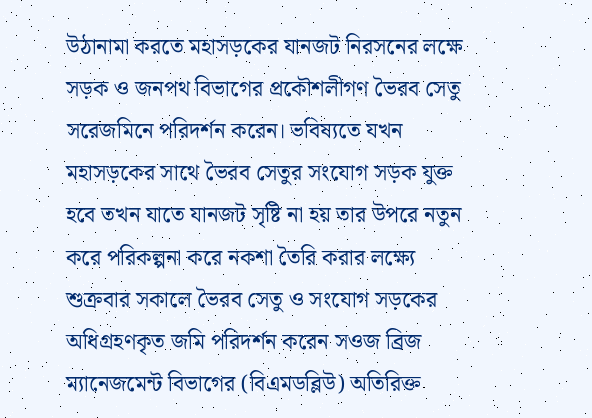উঠানামা করতে মহাসড়কের যানজট নিরসনের লক্ষে সড়ক ও জনপথ বিভাগের প্রকৌশলীগণ ভৈরব সেতু সরেজমিনে পরিদর্শন করেন। ভবিষ্যতে যখন মহাসড়কের সাথে ভৈরব সেতুর সংযোগ সড়ক যুক্ত হবে তখন যাতে যানজট সৃষ্টি না হয় তার উপরে নতুন করে পরিকল্পনা করে নকশা তৈরি করার লক্ষ্যে শুক্রবার সকালে ভৈরব সেতু ও সংযোগ সড়কের অধিগ্রহণকৃত জমি পরিদর্শন করেন সওজ ব্রিজ ম্যানেজমেন্ট বিভাগের (বিএমডব্লিউ) অতিরিক্ত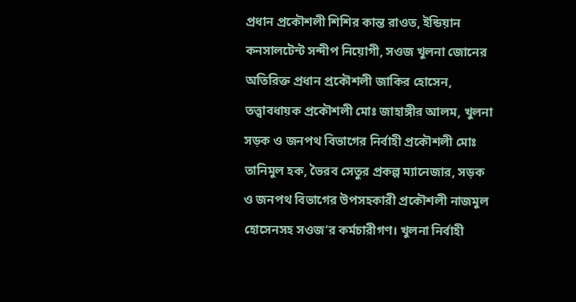প্রধান প্রকৌশলী শিশির কান্ত রাওত, ইন্ডিয়ান কনসালটেন্ট সন্দীপ নিয়োগী, সওজ খুলনা জোনের অতিরিক্ত প্রধান প্রকৌশলী জাকির হোসেন, তত্ত্বাবধায়ক প্রকৌশলী মোঃ জাহাঙ্গীর আলম, খুলনা সড়ক ও জনপথ বিভাগের নির্বাহী প্রকৌশলী মোঃ তানিমুল হক, ভৈরব সেতুর প্রকল্প ম্যানেজার, সড়ক ও জনপথ বিভাগের উপসহকারী প্রকৌশলী নাজমুল হোসেনসহ সওজ’র কর্মচারীগণ। খুলনা নির্বাহী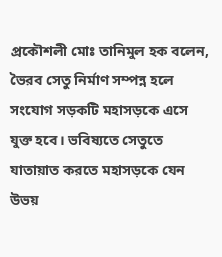প্রকৌশলী মোঃ তানিমুল হক বলেন, ভৈরব সেতু নির্মাণ সম্পন্ন হলে সংযোগ সড়কটি মহাসড়কে এসে যুক্ত হবে। ভবিষ্যতে সেতুতে যাতায়াত করতে মহাসড়কে যেন উভয়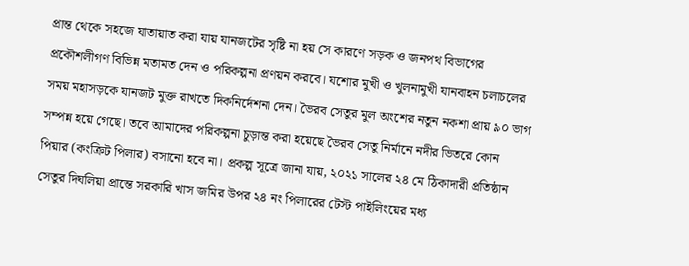প্রান্ত থেকে সহজে যাতায়াত করা যায় যানজটের সৃষ্টি না হয় সে কারণে সড়ক ও জনপথ বিভাগের প্রকৌশলীগণ বিভিন্ন মতামত দেন ও পরিকল্পনা প্রণয়ন করবে। যশোর মুখী ও খুলনামুখী যানবাহন চলাচলের সময় মহাসড়কে যানজট মুক্ত রাখতে দিকনির্দেশনা দেন। ভৈরব সেতুর মুল অংশের নতুন নকশা প্রায় ৯০ ভাগ সম্পন্ন হয়ে গেছে। তবে আমাদের পরিকল্পনা চুড়ান্ত করা হয়েছে ভৈরব সেতু নির্মানে নদীর ভিতরে কোন পিয়ার (কংক্রিট পিলার) বসানো হবে না। প্রকল্প সূত্রে জানা যায়, ২০২১ সালের ২৪ মে ঠিকাদারী প্রতিষ্ঠান সেতুর দিঘলিয়া প্রান্তে সরকারি খাস জমির উপর ২৪ নং পিলারের টেস্ট পাইলিংয়ের মধ্য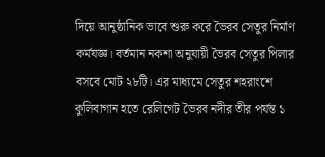দিয়ে আনুষ্ঠানিক ভাবে শুরু করে ভৈরব সেতুর নির্মাণ কর্মযজ্ঞ। বর্তমান নকশা অনুযায়ী ভৈরব সেতুর পিলার বসবে মোট ২৮টি। এর মাধ্যমে সেতুর শহরাংশে কুলিবাগান হতে রেলিগেট ভৈরব নদীর তীর পর্যন্ত ১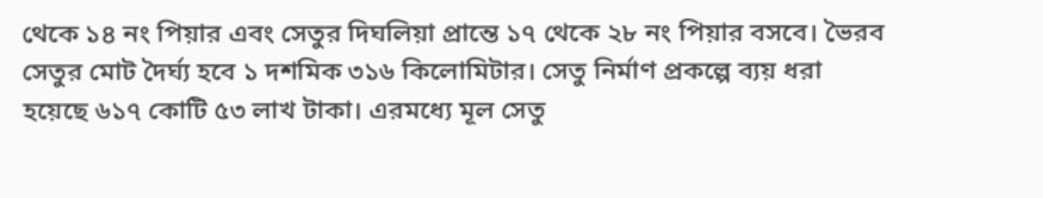থেকে ১৪ নং পিয়ার এবং সেতুর দিঘলিয়া প্রান্তে ১৭ থেকে ২৮ নং পিয়ার বসবে। ভৈরব সেতুর মোট দৈর্ঘ্য হবে ১ দশমিক ৩১৬ কিলোমিটার। সেতু নির্মাণ প্রকল্পে ব্যয় ধরা হয়েছে ৬১৭ কোটি ৫৩ লাখ টাকা। এরমধ্যে মূল সেতু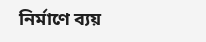নির্মাণে ব্যয়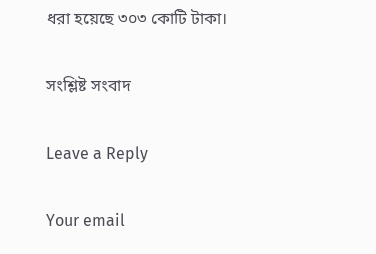ধরা হয়েছে ৩০৩ কোটি টাকা।

সংশ্লিষ্ট সংবাদ

Leave a Reply

Your email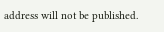address will not be published.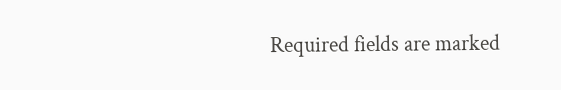Required fields are marked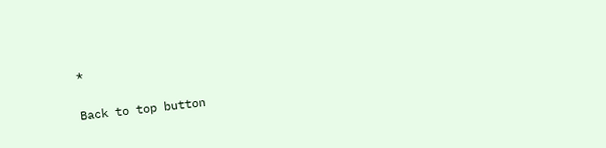*

Back to top button